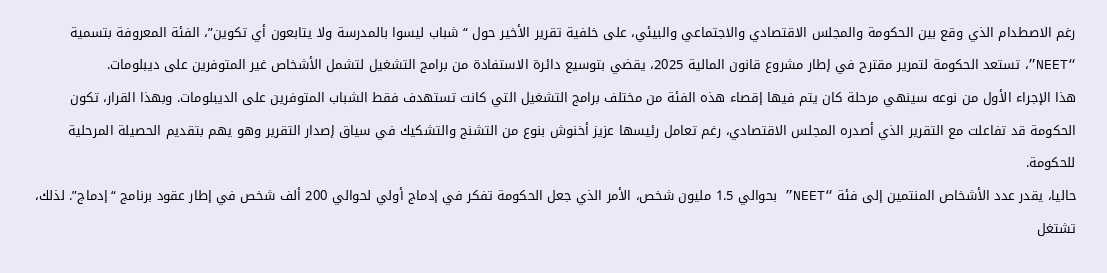رغم الاصطدام الذي وقع بين الحكومة والمجلس الاقتصادي والاجتماعي والبيئي، على خلفية تقرير الأخير حول “شباب ليسوا بالمدرسة ولا يتابعون أي تكوين”، الفئة المعروفة بتسمية “NEET”، تستعد الحكومة لتمرير مقترح في إطار مشروع قانون المالية 2025، يقضي بتوسيع دائرة الاستفادة من برامج التشغيل لتشمل الأشخاص غير المتوفرين على ديبلومات.
هذا الإجراء الأول من نوعه سينهي مرحلة كان يتم فيها إقصاء هذه الفئة من مختلف برامج التشغيل التي كانت تستهدف فقط الشباب المتوفرين على الديبلومات. وبهذا القرار، تكون الحكومة قد تفاعلت مع التقرير الذي أصدره المجلس الاقتصادي، رغم تعامل رئيسها عزيز أخنوش بنوع من التشنج والتشكيك في سياق إصدار التقرير وهو يهم بتقديم الحصيلة المرحلية للحكومة.
حاليا، يقدر عدد الأشخاص المنتمين إلى فئة “NEET” بحوالي 1.5 مليون شخص، الأمر الذي جعل الحكومة تفكر في إدماج أولي لحوالي 200 ألف شخص في إطار عقود برنامج “إدماج”. لذلك، تشتغل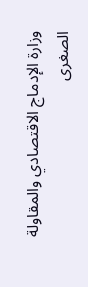وزارة الإدماج الاقتصادي والمقاولة الصغرى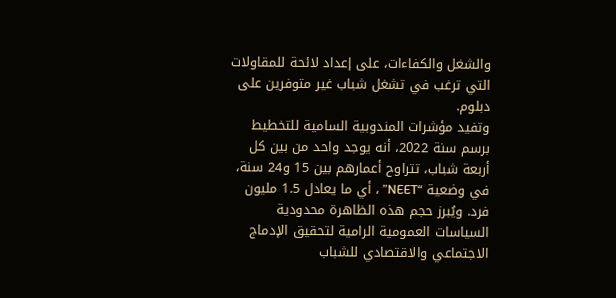والشغل والكفاءات، على إعداد لائحة للمقاولات التي ترغب في تشغل شباب غير متوفرين على دبلوم.
وتفيد مؤشرات المندوبية السامية للتخطيط برسم سنة 2022، أنه يوجد واحد من بين كل أربعة شباب، تتراوح أعمارهم بين 15 و24 سنة، في وضعية “NEET” ، أي ما يعادل 1.5 مليون فرد. ويُبرز حجم هذه الظاهرة محدودية السياسات العمومية الرامية لتحقيق الإدماج الاجتماعي والاقتصادي للشباب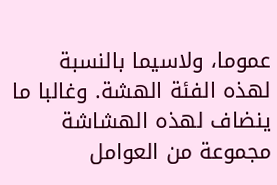عموما، ولاسيما بالنسبة لهذه الفئة الهشة. وغالبا ما ينضاف لهذه الهشاشة مجموعة من العوامل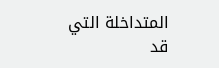المتداخلة التي قد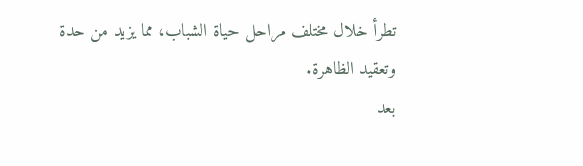تطرأ خلال مختلف مراحل حياة الشباب، مما يزيد من حدة وتعقيد الظاهرة.
بعد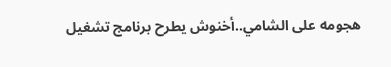هجومه على الشامي..أخنوش يطرح برنامج تشغيل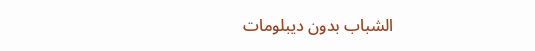الشباب بدون ديبلومات